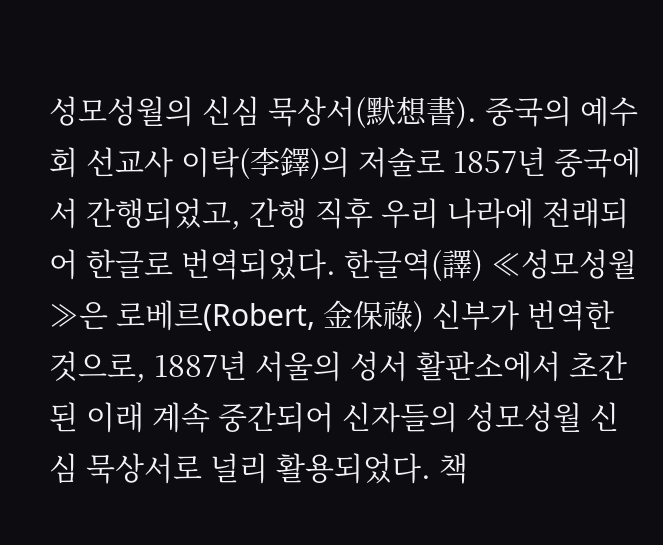성모성월의 신심 묵상서(默想書). 중국의 예수회 선교사 이탁(李鐸)의 저술로 1857년 중국에서 간행되었고, 간행 직후 우리 나라에 전래되어 한글로 번역되었다. 한글역(譯) ≪성모성월≫은 로베르(Robert, 金保祿) 신부가 번역한 것으로, 1887년 서울의 성서 활판소에서 초간된 이래 계속 중간되어 신자들의 성모성월 신심 묵상서로 널리 활용되었다. 책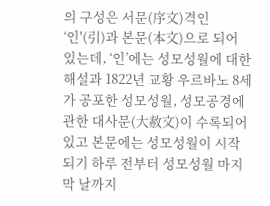의 구성은 서문(序文)격인 ‘인'(引)과 본문(本文)으로 되어 있는데, ‘인’에는 성모성월에 대한 해설과 1822년 교황 우르바노 8세가 공포한 성모성월, 성모공경에 관한 대사문(大赦文)이 수록되어 있고 본문에는 성모성월이 시작되기 하루 전부터 성모성월 마지막 날까지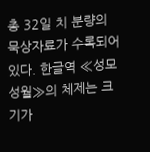총 32일 치 분량의 묵상자료가 수록되어 있다. 한글역 ≪성모성월≫의 체제는 크기가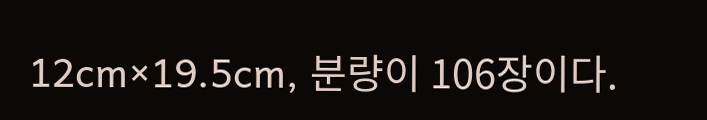12cm×19.5cm, 분량이 106장이다.